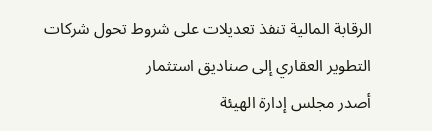الرقابة المالية تنفذ تعديلات على شروط تحول شركات التطوير العقاري إلى صناديق استثمار
أصدر مجلس إدارة الهيئة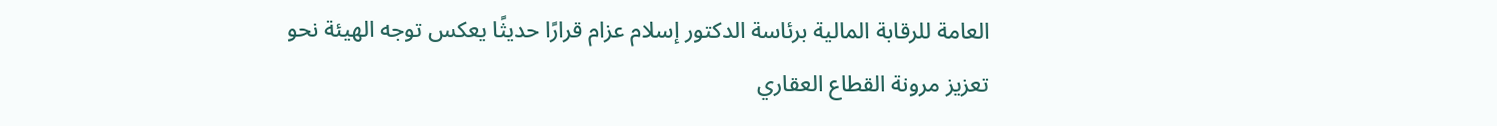العامة للرقابة المالية برئاسة الدكتور إسلام عزام قرارًا حديثًا يعكس توجه الهيئة نحو تعزيز مرونة القطاع العقاري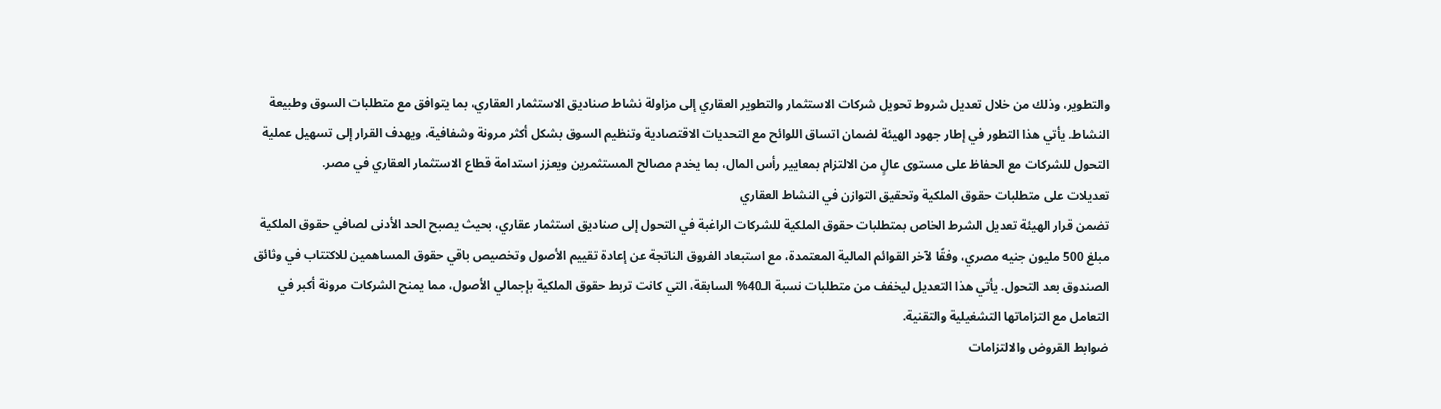والتطوير، وذلك من خلال تعديل شروط تحويل شركات الاستثمار والتطوير العقاري إلى مزاولة نشاط صناديق الاستثمار العقاري، بما يتوافق مع متطلبات السوق وطبيعة النشاط. يأتي هذا التطور في إطار جهود الهيئة لضمان اتساق اللوائح مع التحديات الاقتصادية وتنظيم السوق بشكل أكثر مرونة وشفافية، ويهدف القرار إلى تسهيل عملية التحول للشركات مع الحفاظ على مستوى عالٍ من الالتزام بمعايير رأس المال، بما يخدم مصالح المستثمرين ويعزز استدامة قطاع الاستثمار العقاري في مصر.
تعديلات على متطلبات حقوق الملكية وتحقيق التوازن في النشاط العقاري
تضمن قرار الهيئة تعديل الشرط الخاص بمتطلبات حقوق الملكية للشركات الراغبة في التحول إلى صناديق استثمار عقاري، بحيث يصبح الحد الأدنى لصافي حقوق الملكية مبلغ 500 مليون جنيه مصري، وفقًا لآخر القوائم المالية المعتمدة، مع استبعاد الفروق الناتجة عن إعادة تقييم الأصول وتخصيص باقي حقوق المساهمين للاكتتاب في وثائق الصندوق بعد التحول. يأتي هذا التعديل ليخفف من متطلبات نسبة الـ40% السابقة، التي كانت تربط حقوق الملكية بإجمالي الأصول، مما يمنح الشركات مرونة أكبر في التعامل مع التزاماتها التشغيلية والتقنية.
ضوابط القروض والالتزامات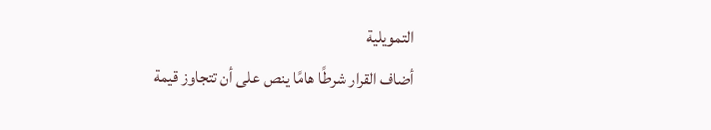التمويلية
أضاف القرار شرطًا هامًا ينص على أن تتجاوز قيمة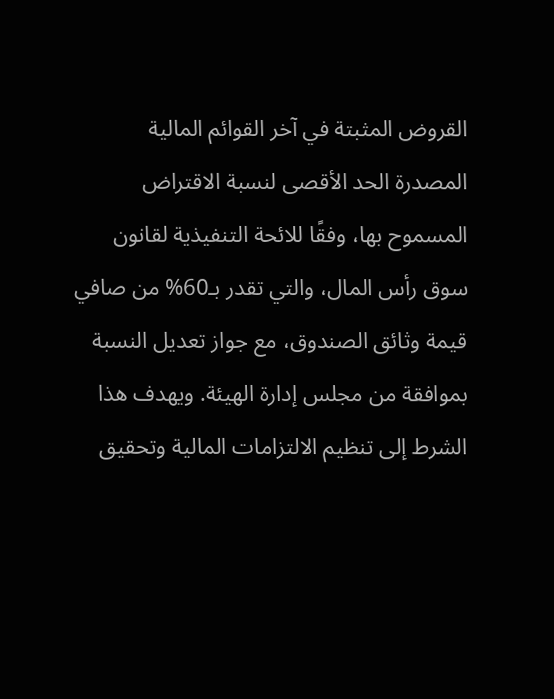القروض المثبتة في آخر القوائم المالية المصدرة الحد الأقصى لنسبة الاقتراض المسموح بها، وفقًا للائحة التنفيذية لقانون سوق رأس المال، والتي تقدر بـ60% من صافي قيمة وثائق الصندوق، مع جواز تعديل النسبة بموافقة من مجلس إدارة الهيئة. ويهدف هذا الشرط إلى تنظيم الالتزامات المالية وتحقيق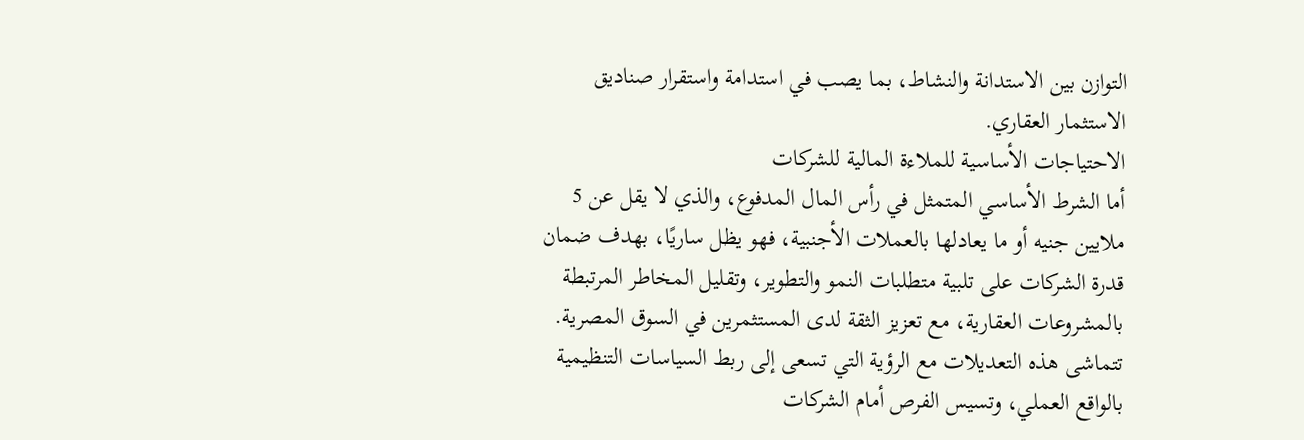التوازن بين الاستدانة والنشاط، بما يصب في استدامة واستقرار صناديق الاستثمار العقاري.
الاحتياجات الأساسية للملاءة المالية للشركات
أما الشرط الأساسي المتمثل في رأس المال المدفوع، والذي لا يقل عن 5 ملايين جنيه أو ما يعادلها بالعملات الأجنبية، فهو يظل ساريًا، بهدف ضمان قدرة الشركات على تلبية متطلبات النمو والتطوير، وتقليل المخاطر المرتبطة بالمشروعات العقارية، مع تعزيز الثقة لدى المستثمرين في السوق المصرية.
تتماشى هذه التعديلات مع الرؤية التي تسعى إلى ربط السياسات التنظيمية بالواقع العملي، وتسيس الفرص أمام الشركات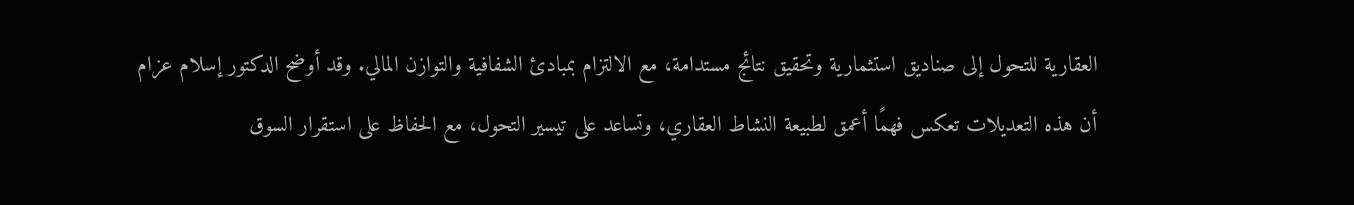العقارية للتحول إلى صناديق استثمارية وتحقيق نتائج مستدامة، مع الالتزام بمبادئ الشفافية والتوازن المالي. وقد أوضح الدكتور إسلام عزام أن هذه التعديلات تعكس فهمًا أعمق لطبيعة النشاط العقاري، وتساعد على تيسير التحول، مع الحفاظ على استقرار السوق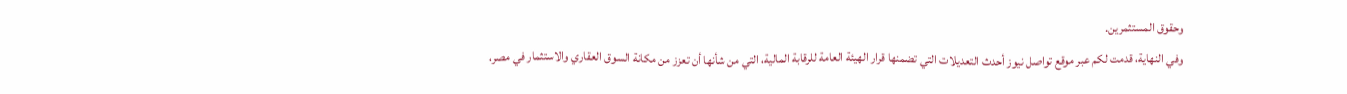وحقوق المستثمرين.
وفي النهاية، قدمت لكم عبر موقع تواصل نيوز أحدث التعديلات التي تضمنها قرار الهيئة العامة للرقابة المالية، التي من شأنها أن تعزز من مكانة السوق العقاري والاستثمار في مصر،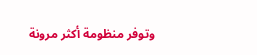وتوفر منظومة أكثر مرونة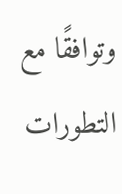وتوافقًا مع التطورات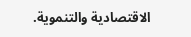الاقتصادية والتنموية.